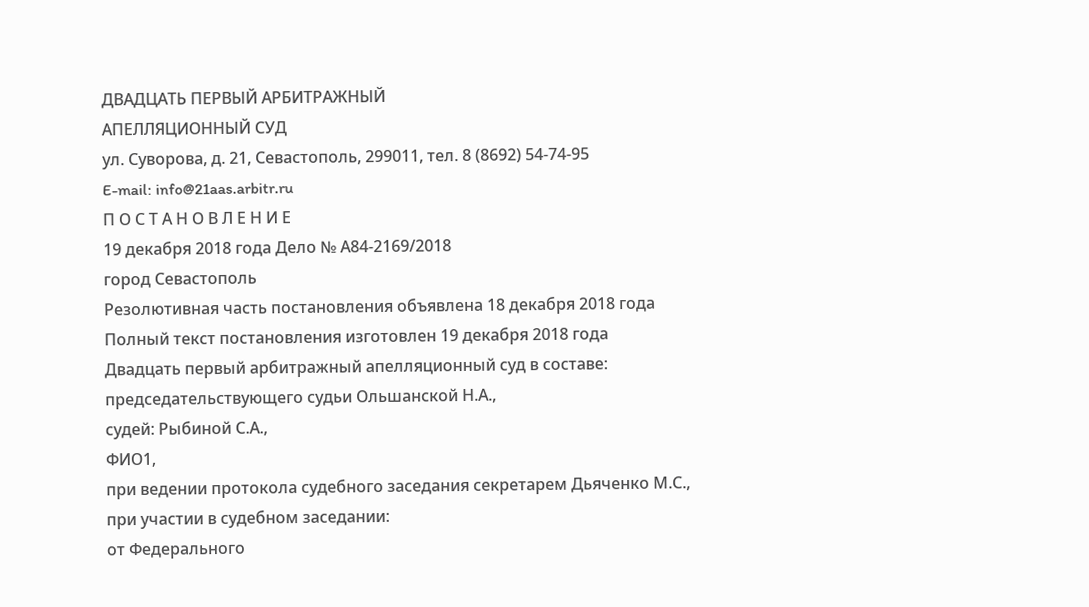ДВАДЦАТЬ ПЕРВЫЙ АРБИТРАЖНЫЙ
АПЕЛЛЯЦИОННЫЙ СУД
ул. Суворова, д. 21, Севастополь, 299011, тел. 8 (8692) 54-74-95
E-mail: info@21aas.arbitr.ru
П О С Т А Н О В Л Е Н И Е
19 декабря 2018 года Дело № А84-2169/2018
город Севастополь
Резолютивная часть постановления объявлена 18 декабря 2018 года
Полный текст постановления изготовлен 19 декабря 2018 года
Двадцать первый арбитражный апелляционный суд в составе:
председательствующего судьи Ольшанской Н.А.,
судей: Рыбиной С.А.,
ФИО1,
при ведении протокола судебного заседания секретарем Дьяченко М.С.,
при участии в судебном заседании:
от Федерального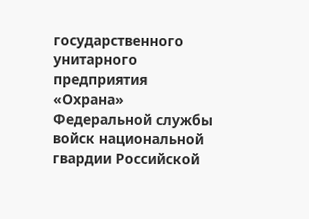государственного унитарного предприятия «Охрана» Федеральной службы войск национальной гвардии Российской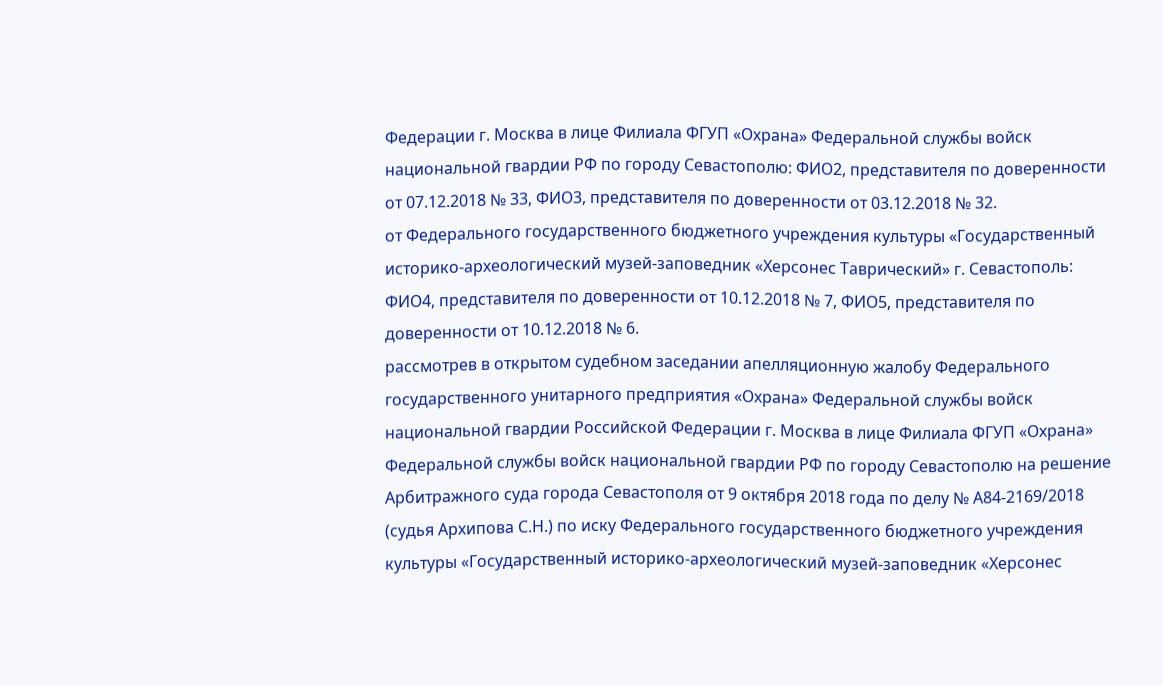Федерации г. Москва в лице Филиала ФГУП «Охрана» Федеральной службы войск национальной гвардии РФ по городу Севастополю: ФИО2, представителя по доверенности от 07.12.2018 № 33, ФИО3, представителя по доверенности от 03.12.2018 № 32.
от Федерального государственного бюджетного учреждения культуры «Государственный историко-археологический музей-заповедник «Херсонес Таврический» г. Севастополь: ФИО4, представителя по доверенности от 10.12.2018 № 7, ФИО5, представителя по доверенности от 10.12.2018 № 6.
рассмотрев в открытом судебном заседании апелляционную жалобу Федерального государственного унитарного предприятия «Охрана» Федеральной службы войск национальной гвардии Российской Федерации г. Москва в лице Филиала ФГУП «Охрана» Федеральной службы войск национальной гвардии РФ по городу Севастополю на решение Арбитражного суда города Севастополя от 9 октября 2018 года по делу № А84-2169/2018 (судья Архипова С.Н.) по иску Федерального государственного бюджетного учреждения культуры «Государственный историко-археологический музей-заповедник «Херсонес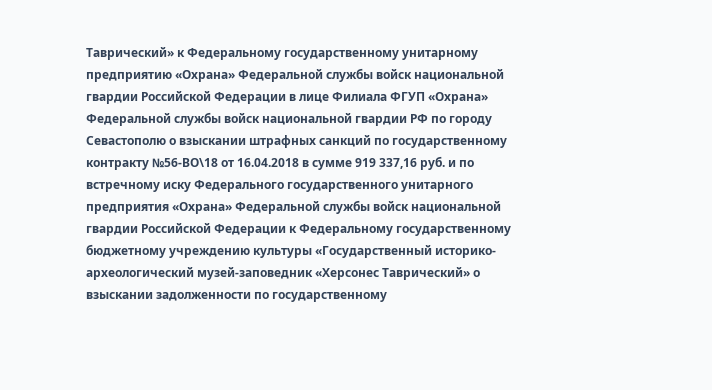Таврический» к Федеральному государственному унитарному предприятию «Охрана» Федеральной службы войск национальной гвардии Российской Федерации в лице Филиала ФГУП «Охрана» Федеральной службы войск национальной гвардии РФ по городу Севастополю о взыскании штрафных санкций по государственному контракту №56-ВО\18 от 16.04.2018 в сумме 919 337,16 руб. и по встречному иску Федерального государственного унитарного предприятия «Охрана» Федеральной службы войск национальной гвардии Российской Федерации к Федеральному государственному бюджетному учреждению культуры «Государственный историко-археологический музей-заповедник «Херсонес Таврический» о взыскании задолженности по государственному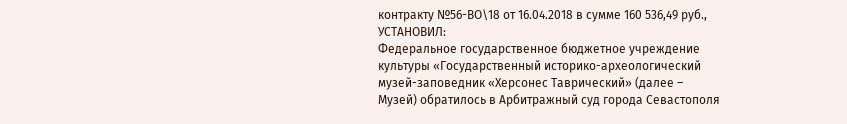контракту №56-ВО\18 от 16.04.2018 в сумме 160 536,49 руб.,
УСТАНОВИЛ:
Федеральное государственное бюджетное учреждение культуры «Государственный историко-археологический музей-заповедник «Херсонес Таврический» (далее – Музей) обратилось в Арбитражный суд города Севастополя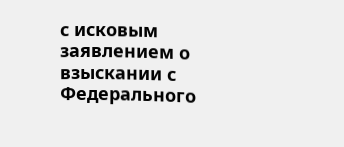с исковым заявлением о взыскании с Федерального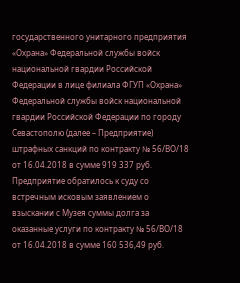государственного унитарного предприятия «Охрана» Федеральной службы войск национальной гвардии Российской Федерации в лице филиала ФГУП «Охрана» Федеральной службы войск национальной гвардии Российской Федерации по городу Севастополю (далее – Предприятие) штрафных санкций по контракту № 56/ВО/18 от 16.04.2018 в сумме 919 337 руб.
Предприятие обратилось к суду со встречным исковым заявлением о взыскании с Музея суммы долга за оказанные услуги по контракту № 56/ВО/18 от 16.04.2018 в сумме 160 536,49 руб.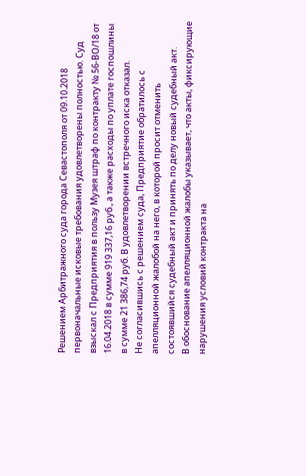Решением Арбитражного суда города Севастополя от 09.10.2018 первоначальные исковые требования удовлетворены полностью. Суд взыскал с Предприятия в пользу Музея штраф по контракту № 56-ВО/18 от 16.04.2018 в сумме 919 337,16 руб., а также расходы по уплате госпошлины в сумме 21 386,74 руб. В удовлетворении встречного иска отказал.
Не согласившись с решением суда, Предприятие обратилось с апелляционной жалобой на него, в которой просит отменить состоявшийся судебный акт и принять по делу новый судебный акт.
В обоснование апелляционной жалобы указывает, что акты, фиксирующие нарушения условий контракта на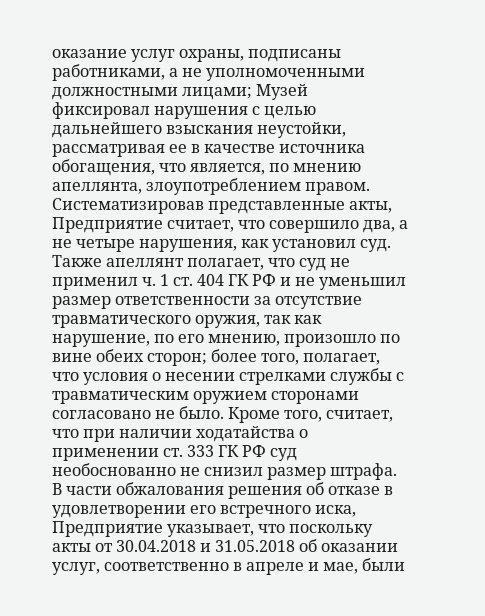оказание услуг охраны, подписаны работниками, а не уполномоченными должностными лицами; Музей фиксировал нарушения с целью дальнейшего взыскания неустойки, рассматривая ее в качестве источника обогащения, что является, по мнению апеллянта, злоупотреблением правом. Систематизировав представленные акты, Предприятие считает, что совершило два, а не четыре нарушения, как установил суд.
Также апеллянт полагает, что суд не применил ч. 1 ст. 404 ГК РФ и не уменьшил размер ответственности за отсутствие травматического оружия, так как нарушение, по его мнению, произошло по вине обеих сторон; более того, полагает, что условия о несении стрелками службы с травматическим оружием сторонами согласовано не было. Кроме того, считает, что при наличии ходатайства о применении ст. 333 ГК РФ суд необоснованно не снизил размер штрафа.
В части обжалования решения об отказе в удовлетворении его встречного иска, Предприятие указывает, что поскольку акты от 30.04.2018 и 31.05.2018 об оказании услуг, соответственно в апреле и мае, были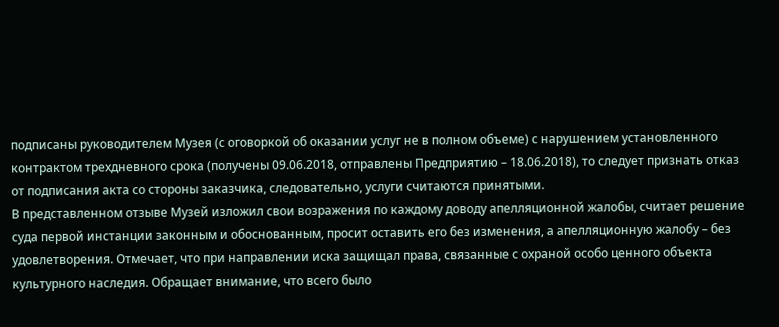подписаны руководителем Музея (с оговоркой об оказании услуг не в полном объеме) с нарушением установленного контрактом трехдневного срока (получены 09.06.2018, отправлены Предприятию – 18.06.2018), то следует признать отказ от подписания акта со стороны заказчика, следовательно, услуги считаются принятыми.
В представленном отзыве Музей изложил свои возражения по каждому доводу апелляционной жалобы, считает решение суда первой инстанции законным и обоснованным, просит оставить его без изменения, а апелляционную жалобу – без удовлетворения. Отмечает, что при направлении иска защищал права, связанные с охраной особо ценного объекта культурного наследия. Обращает внимание, что всего было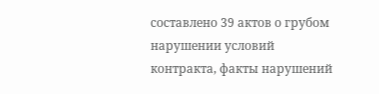составлено 39 актов о грубом нарушении условий контракта, факты нарушений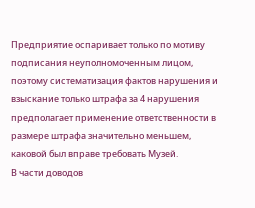Предприятие оспаривает только по мотиву подписания неуполномоченным лицом, поэтому систематизация фактов нарушения и взыскание только штрафа за 4 нарушения предполагает применение ответственности в размере штрафа значительно меньшем, каковой был вправе требовать Музей.
В части доводов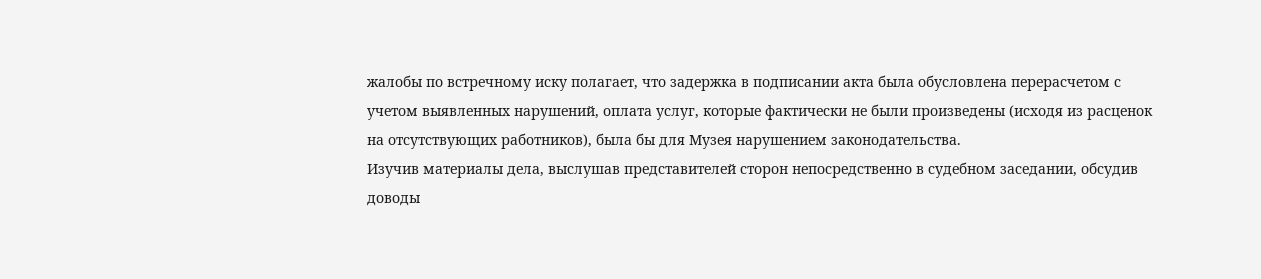жалобы по встречному иску полагает, что задержка в подписании акта была обусловлена перерасчетом с учетом выявленных нарушений, оплата услуг, которые фактически не были произведены (исходя из расценок на отсутствующих работников), была бы для Музея нарушением законодательства.
Изучив материалы дела, выслушав представителей сторон непосредственно в судебном заседании, обсудив доводы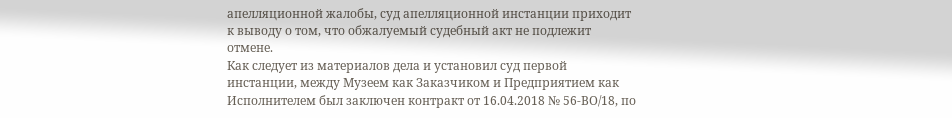апелляционной жалобы, суд апелляционной инстанции приходит к выводу о том, что обжалуемый судебный акт не подлежит отмене.
Как следует из материалов дела и установил суд первой инстанции, между Музеем как Заказчиком и Предприятием как Исполнителем был заключен контракт от 16.04.2018 № 56-ВО/18, по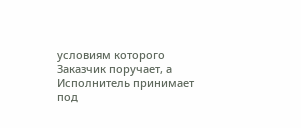условиям которого Заказчик поручает, а Исполнитель принимает под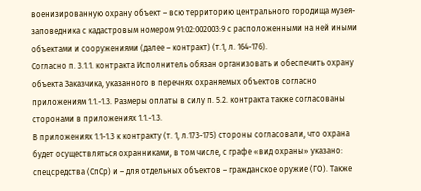военизированную охрану объект – всю территорию центрального городища музея-заповедника с кадастровым номером 91:02:002003:9 с расположенными на ней иными объектами и сооружениями (далее – контракт) (т.1, л. 164-176).
Согласно п. 3.1.1. контракта Исполнитель обязан организовать и обеспечить охрану объекта Заказчика, указанного в перечнях охраняемых объектов согласно приложениям 1.1.-1.3. Размеры оплаты в силу п. 5.2. контракта также согласованы сторонами в приложениях 1.1.-1.3.
В приложениях 1.1-1.3 к контракту (т. 1, л.173-175) стороны согласовали, что охрана будет осуществляться охранниками, в том числе, с графе «вид охраны» указано: спецсредства (СпСр) и – для отдельных объектов – гражданское оружие (ГО). Также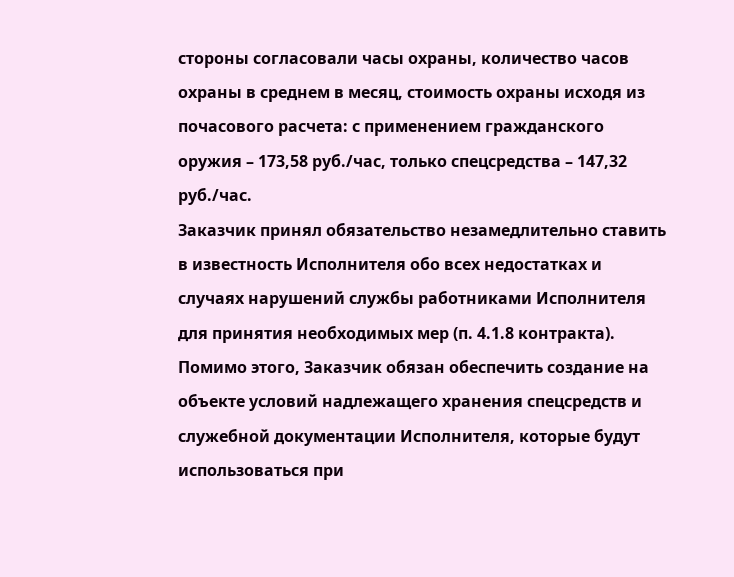стороны согласовали часы охраны, количество часов охраны в среднем в месяц, стоимость охраны исходя из почасового расчета: с применением гражданского оружия – 173,58 руб./час, только спецсредства – 147,32 руб./час.
Заказчик принял обязательство незамедлительно ставить в известность Исполнителя обо всех недостатках и случаях нарушений службы работниками Исполнителя для принятия необходимых мер (п. 4.1.8 контракта). Помимо этого, Заказчик обязан обеспечить создание на объекте условий надлежащего хранения спецсредств и служебной документации Исполнителя, которые будут использоваться при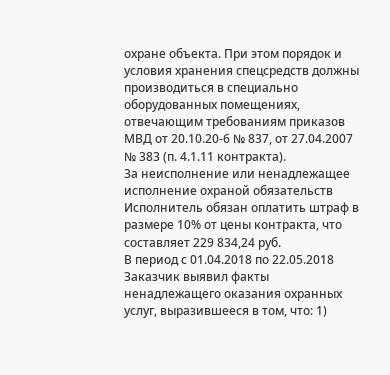охране объекта. При этом порядок и условия хранения спецсредств должны производиться в специально оборудованных помещениях, отвечающим требованиям приказов МВД от 20.10.20-6 № 837, от 27.04.2007 № 383 (п. 4.1.11 контракта).
За неисполнение или ненадлежащее исполнение охраной обязательств Исполнитель обязан оплатить штраф в размере 10% от цены контракта, что составляет 229 834,24 руб.
В период с 01.04.2018 по 22.05.2018 Заказчик выявил факты ненадлежащего оказания охранных услуг, выразившееся в том, что: 1)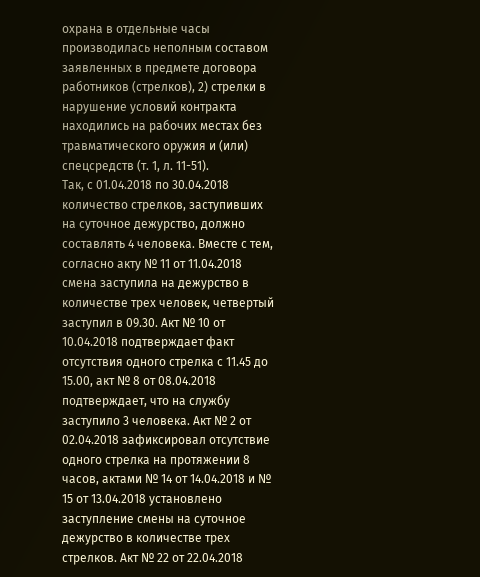охрана в отдельные часы производилась неполным составом заявленных в предмете договора работников (стрелков), 2) стрелки в нарушение условий контракта находились на рабочих местах без травматического оружия и (или) спецсредств (т. 1, л. 11-51).
Так, с 01.04.2018 по 30.04.2018 количество стрелков, заступивших на суточное дежурство, должно составлять 4 человека. Вместе с тем, согласно акту № 11 от 11.04.2018 смена заступила на дежурство в количестве трех человек, четвертый заступил в 09.30. Акт № 10 от 10.04.2018 подтверждает факт отсутствия одного стрелка с 11.45 до 15.00, акт № 8 от 08.04.2018 подтверждает, что на службу заступило 3 человека. Акт № 2 от 02.04.2018 зафиксировал отсутствие одного стрелка на протяжении 8 часов, актами № 14 от 14.04.2018 и № 15 от 13.04.2018 установлено заступление смены на суточное дежурство в количестве трех стрелков. Акт № 22 от 22.04.2018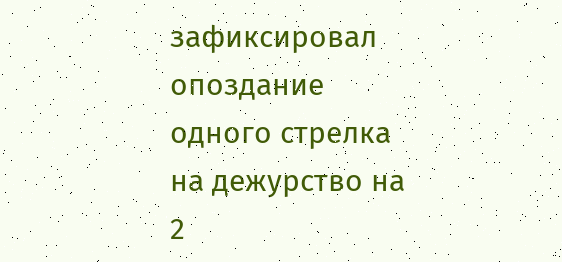зафиксировал опоздание одного стрелка на дежурство на 2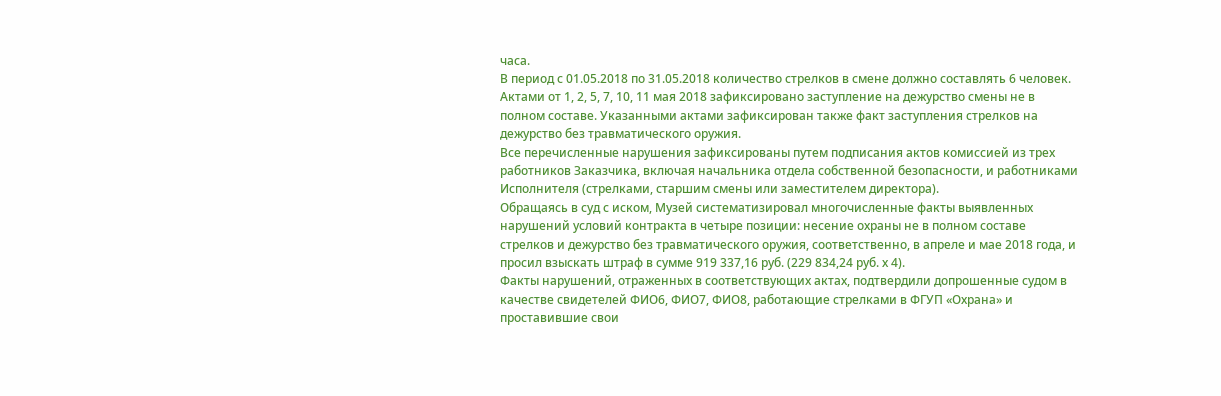часа.
В период с 01.05.2018 по 31.05.2018 количество стрелков в смене должно составлять 6 человек. Актами от 1, 2, 5, 7, 10, 11 мая 2018 зафиксировано заступление на дежурство смены не в полном составе. Указанными актами зафиксирован также факт заступления стрелков на дежурство без травматического оружия.
Все перечисленные нарушения зафиксированы путем подписания актов комиссией из трех работников Заказчика, включая начальника отдела собственной безопасности, и работниками Исполнителя (стрелками, старшим смены или заместителем директора).
Обращаясь в суд с иском, Музей систематизировал многочисленные факты выявленных нарушений условий контракта в четыре позиции: несение охраны не в полном составе стрелков и дежурство без травматического оружия, соответственно, в апреле и мае 2018 года, и просил взыскать штраф в сумме 919 337,16 руб. (229 834,24 руб. х 4).
Факты нарушений, отраженных в соответствующих актах, подтвердили допрошенные судом в качестве свидетелей ФИО6, ФИО7, ФИО8, работающие стрелками в ФГУП «Охрана» и проставившие свои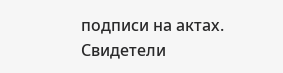подписи на актах. Свидетели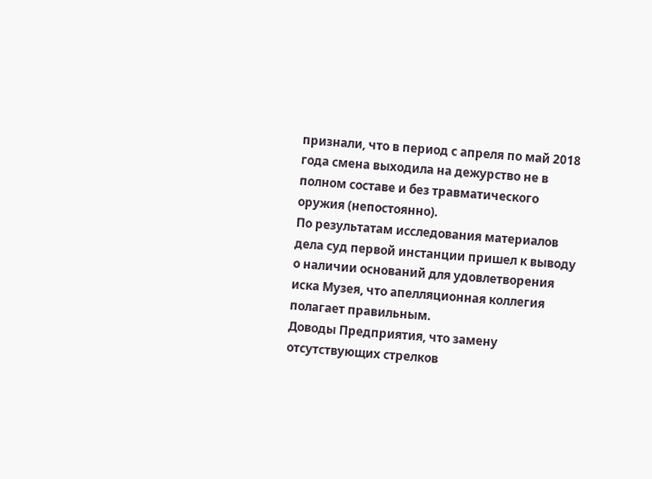признали, что в период с апреля по май 2018 года смена выходила на дежурство не в полном составе и без травматического оружия (непостоянно).
По результатам исследования материалов дела суд первой инстанции пришел к выводу о наличии оснований для удовлетворения иска Музея, что апелляционная коллегия полагает правильным.
Доводы Предприятия, что замену отсутствующих стрелков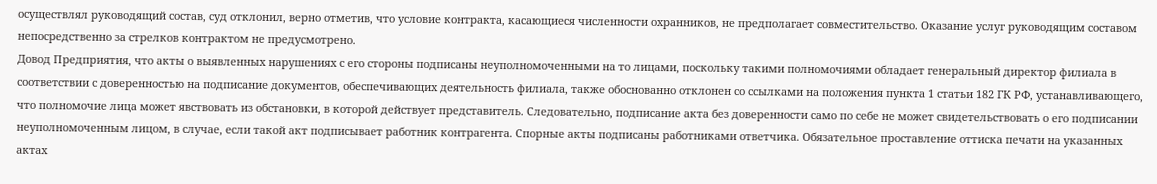осуществлял руководящий состав, суд отклонил, верно отметив, что условие контракта, касающиеся численности охранников, не предполагает совместительство. Оказание услуг руководящим составом непосредственно за стрелков контрактом не предусмотрено.
Довод Предприятия, что акты о выявленных нарушениях с его стороны подписаны неуполномоченными на то лицами, поскольку такими полномочиями обладает генеральный директор филиала в соответствии с доверенностью на подписание документов, обеспечивающих деятельность филиала, также обоснованно отклонен со ссылками на положения пункта 1 статьи 182 ГК РФ, устанавливающего, что полномочие лица может явствовать из обстановки, в которой действует представитель. Следовательно, подписание акта без доверенности само по себе не может свидетельствовать о его подписании неуполномоченным лицом, в случае, если такой акт подписывает работник контрагента. Спорные акты подписаны работниками ответчика. Обязательное проставление оттиска печати на указанных актах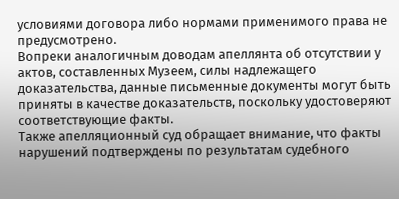условиями договора либо нормами применимого права не предусмотрено.
Вопреки аналогичным доводам апеллянта об отсутствии у актов, составленных Музеем, силы надлежащего доказательства, данные письменные документы могут быть приняты в качестве доказательств, поскольку удостоверяют соответствующие факты.
Также апелляционный суд обращает внимание, что факты нарушений подтверждены по результатам судебного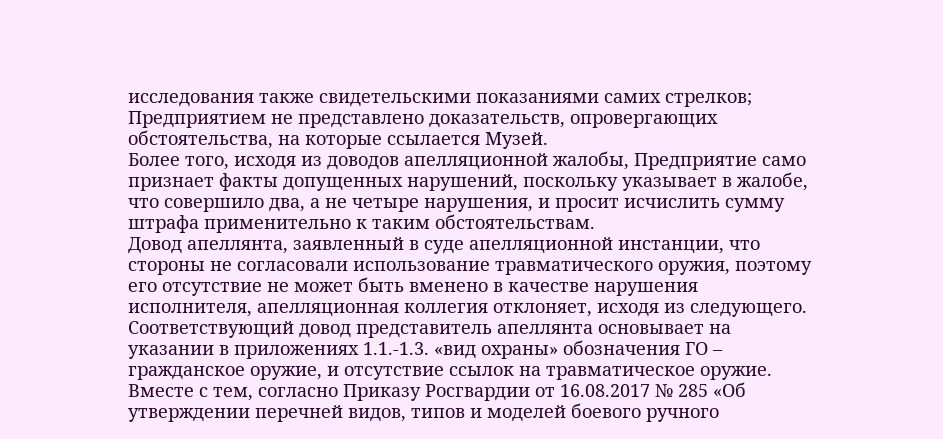исследования также свидетельскими показаниями самих стрелков; Предприятием не представлено доказательств, опровергающих обстоятельства, на которые ссылается Музей.
Более того, исходя из доводов апелляционной жалобы, Предприятие само признает факты допущенных нарушений, поскольку указывает в жалобе, что совершило два, а не четыре нарушения, и просит исчислить сумму штрафа применительно к таким обстоятельствам.
Довод апеллянта, заявленный в суде апелляционной инстанции, что стороны не согласовали использование травматического оружия, поэтому его отсутствие не может быть вменено в качестве нарушения исполнителя, апелляционная коллегия отклоняет, исходя из следующего.
Соответствующий довод представитель апеллянта основывает на указании в приложениях 1.1.-1.3. «вид охраны» обозначения ГО – гражданское оружие, и отсутствие ссылок на травматическое оружие.
Вместе с тем, согласно Приказу Росгвардии от 16.08.2017 № 285 «Об утверждении перечней видов, типов и моделей боевого ручного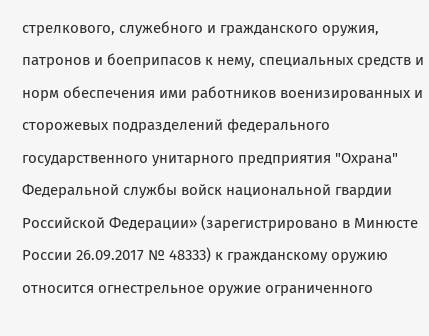стрелкового, служебного и гражданского оружия, патронов и боеприпасов к нему, специальных средств и норм обеспечения ими работников военизированных и сторожевых подразделений федерального государственного унитарного предприятия "Охрана" Федеральной службы войск национальной гвардии Российской Федерации» (зарегистрировано в Минюсте России 26.09.2017 № 48333) к гражданскому оружию относится огнестрельное оружие ограниченного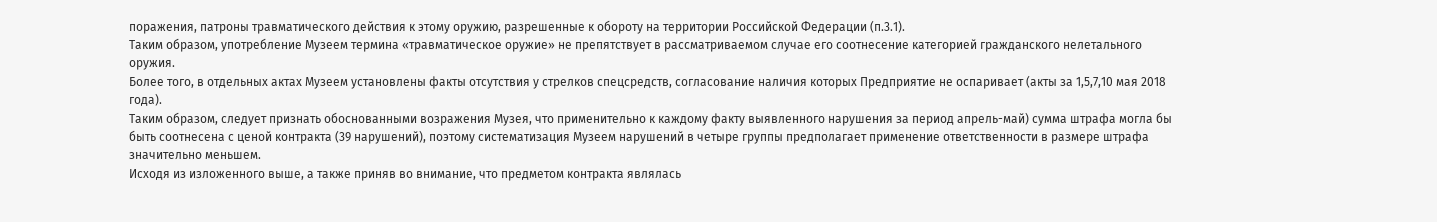поражения, патроны травматического действия к этому оружию, разрешенные к обороту на территории Российской Федерации (п.3.1).
Таким образом, употребление Музеем термина «травматическое оружие» не препятствует в рассматриваемом случае его соотнесение категорией гражданского нелетального оружия.
Более того, в отдельных актах Музеем установлены факты отсутствия у стрелков спецсредств, согласование наличия которых Предприятие не оспаривает (акты за 1,5,7,10 мая 2018 года).
Таким образом, следует признать обоснованными возражения Музея, что применительно к каждому факту выявленного нарушения за период апрель-май) сумма штрафа могла бы быть соотнесена с ценой контракта (39 нарушений), поэтому систематизация Музеем нарушений в четыре группы предполагает применение ответственности в размере штрафа значительно меньшем.
Исходя из изложенного выше, а также приняв во внимание, что предметом контракта являлась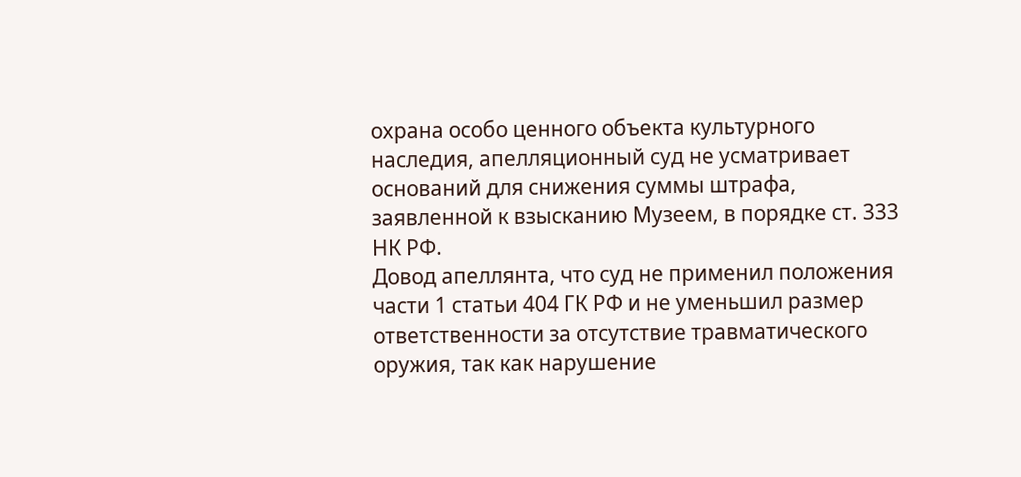охрана особо ценного объекта культурного наследия, апелляционный суд не усматривает оснований для снижения суммы штрафа, заявленной к взысканию Музеем, в порядке ст. 333 НК РФ.
Довод апеллянта, что суд не применил положения части 1 статьи 404 ГК РФ и не уменьшил размер ответственности за отсутствие травматического оружия, так как нарушение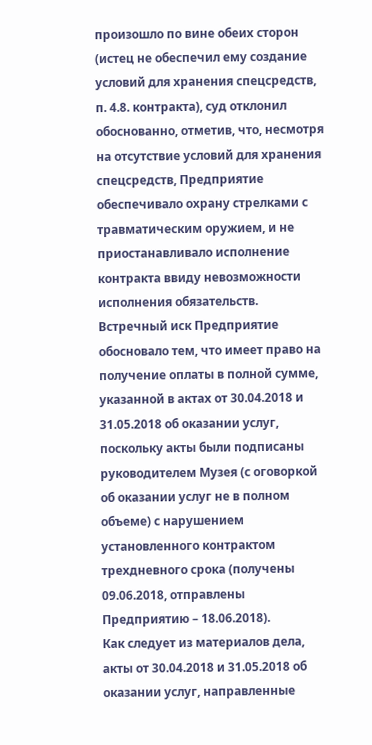произошло по вине обеих сторон (истец не обеспечил ему создание условий для хранения спецсредств, п. 4.8. контракта), суд отклонил обоснованно, отметив, что, несмотря на отсутствие условий для хранения спецсредств, Предприятие обеспечивало охрану стрелками с травматическим оружием, и не приостанавливало исполнение контракта ввиду невозможности исполнения обязательств.
Встречный иск Предприятие обосновало тем, что имеет право на получение оплаты в полной сумме, указанной в актах от 30.04.2018 и 31.05.2018 об оказании услуг, поскольку акты были подписаны руководителем Музея (с оговоркой об оказании услуг не в полном объеме) с нарушением установленного контрактом трехдневного срока (получены 09.06.2018, отправлены Предприятию – 18.06.2018).
Как следует из материалов дела, акты от 30.04.2018 и 31.05.2018 об оказании услуг, направленные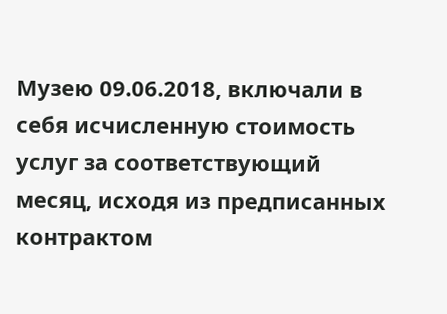Музею 09.06.2018, включали в себя исчисленную стоимость услуг за соответствующий месяц, исходя из предписанных контрактом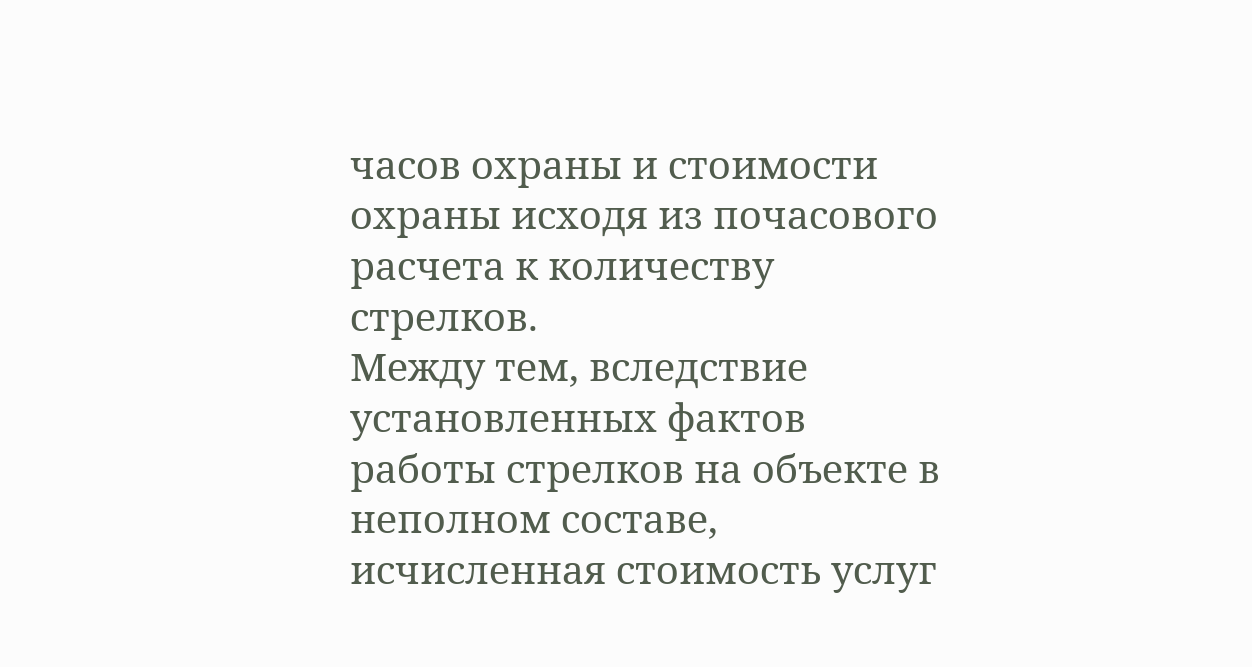часов охраны и стоимости охраны исходя из почасового расчета к количеству стрелков.
Между тем, вследствие установленных фактов работы стрелков на объекте в неполном составе, исчисленная стоимость услуг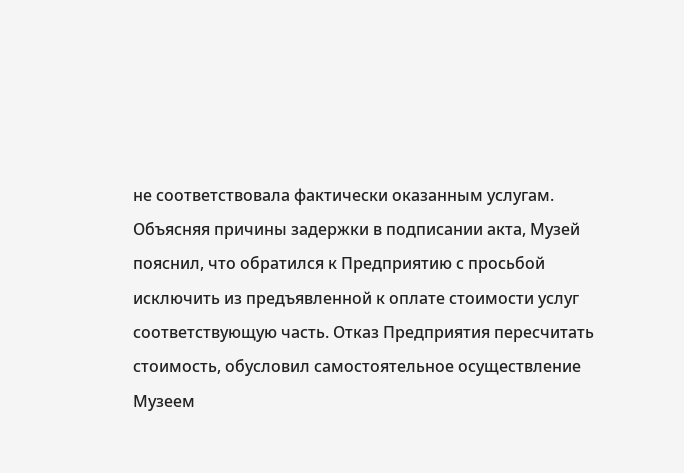не соответствовала фактически оказанным услугам.
Объясняя причины задержки в подписании акта, Музей пояснил, что обратился к Предприятию с просьбой исключить из предъявленной к оплате стоимости услуг соответствующую часть. Отказ Предприятия пересчитать стоимость, обусловил самостоятельное осуществление Музеем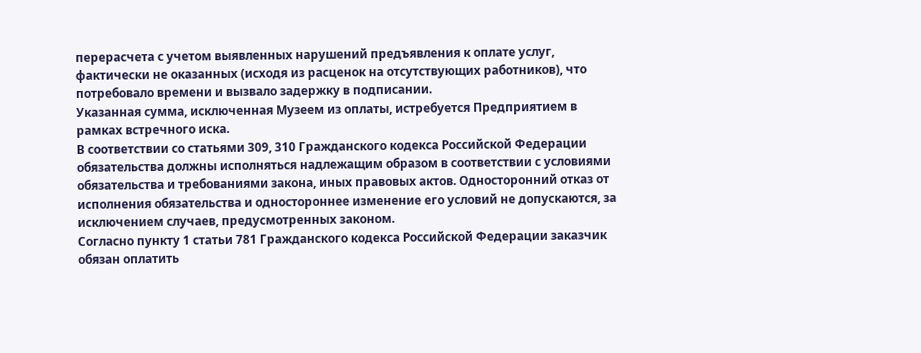перерасчета с учетом выявленных нарушений предъявления к оплате услуг, фактически не оказанных (исходя из расценок на отсутствующих работников), что потребовало времени и вызвало задержку в подписании.
Указанная сумма, исключенная Музеем из оплаты, истребуется Предприятием в рамках встречного иска.
В соответствии со статьями 309, 310 Гражданского кодекса Российской Федерации обязательства должны исполняться надлежащим образом в соответствии с условиями обязательства и требованиями закона, иных правовых актов. Односторонний отказ от исполнения обязательства и одностороннее изменение его условий не допускаются, за исключением случаев, предусмотренных законом.
Согласно пункту 1 статьи 781 Гражданского кодекса Российской Федерации заказчик обязан оплатить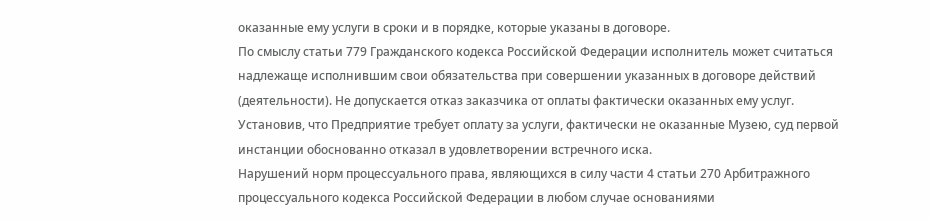оказанные ему услуги в сроки и в порядке, которые указаны в договоре.
По смыслу статьи 779 Гражданского кодекса Российской Федерации исполнитель может считаться надлежаще исполнившим свои обязательства при совершении указанных в договоре действий (деятельности). Не допускается отказ заказчика от оплаты фактически оказанных ему услуг.
Установив, что Предприятие требует оплату за услуги, фактически не оказанные Музею, суд первой инстанции обоснованно отказал в удовлетворении встречного иска.
Нарушений норм процессуального права, являющихся в силу части 4 статьи 270 Арбитражного процессуального кодекса Российской Федерации в любом случае основаниями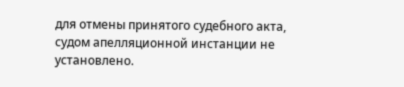для отмены принятого судебного акта, судом апелляционной инстанции не установлено.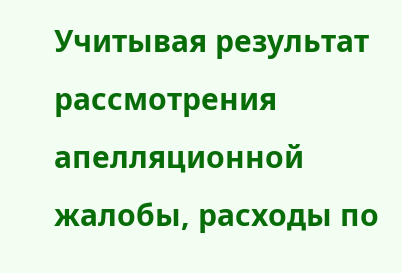Учитывая результат рассмотрения апелляционной жалобы, расходы по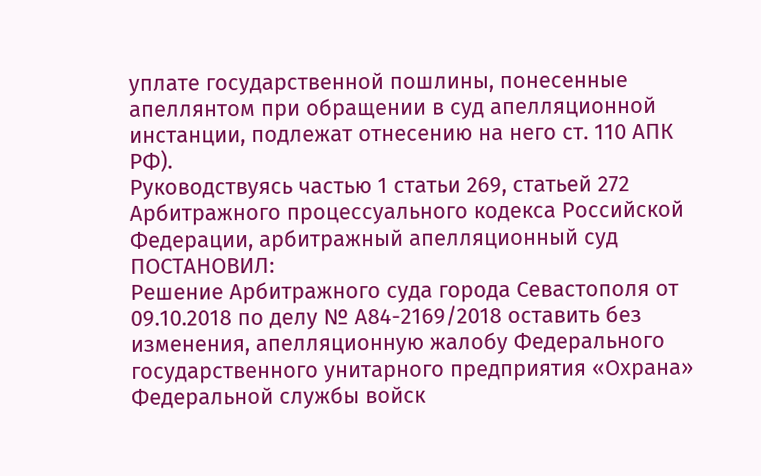уплате государственной пошлины, понесенные апеллянтом при обращении в суд апелляционной инстанции, подлежат отнесению на него ст. 110 АПК РФ).
Руководствуясь частью 1 статьи 269, статьей 272 Арбитражного процессуального кодекса Российской Федерации, арбитражный апелляционный суд
ПОСТАНОВИЛ:
Решение Арбитражного суда города Севастополя от 09.10.2018 по делу № А84-2169/2018 оставить без изменения, апелляционную жалобу Федерального государственного унитарного предприятия «Охрана» Федеральной службы войск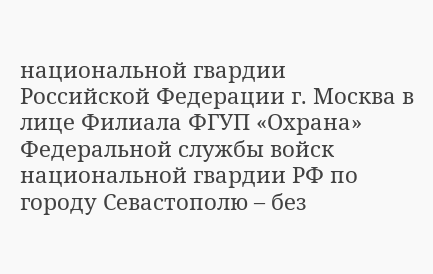национальной гвардии Российской Федерации г. Москва в лице Филиала ФГУП «Охрана» Федеральной службы войск национальной гвардии РФ по городу Севастополю – без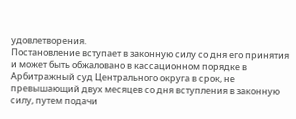удовлетворения.
Постановление вступает в законную силу со дня его принятия и может быть обжаловано в кассационном порядке в Арбитражный суд Центрального округа в срок, не превышающий двух месяцев со дня вступления в законную силу, путем подачи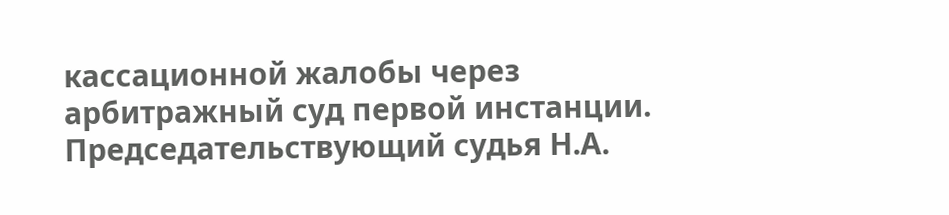кассационной жалобы через арбитражный суд первой инстанции.
Председательствующий судья Н.А.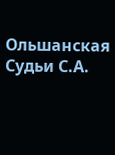Ольшанская
Судьи С.А.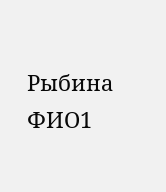Рыбина
ФИО1